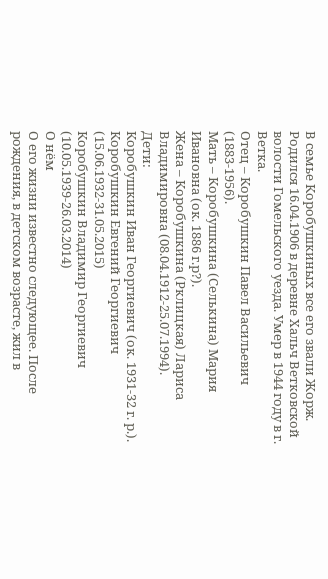В семье Коробушкиных все его звали Жорж.
Родился 16.04.1906 в деревне Хальч Ветковской волости Гомельского уезда. Умер в 1944 году в г. Ветка.
Отец – Коробушкин Павел Васильевич (1883-1956).
Мать – Коробушкина (Селькина) Мария Ивановна (ок. 1886 г.р?).
Жена – Коробушкина (Рклицкая) Лариса Владимировна (08.04.1912-25.07.1994).
Дети:
Коробушкин Иван Георгиевич (ок. 1931-32 г. р.).
Коробушкин Евгений Георгиевич (15.06.1932-31.05.2015)
Коробушкин Владимир Георгиевич (10.05.1939-26.03.2014)
О нём
О его жизни известно следующее. После рождения, в детском возрасте, жил в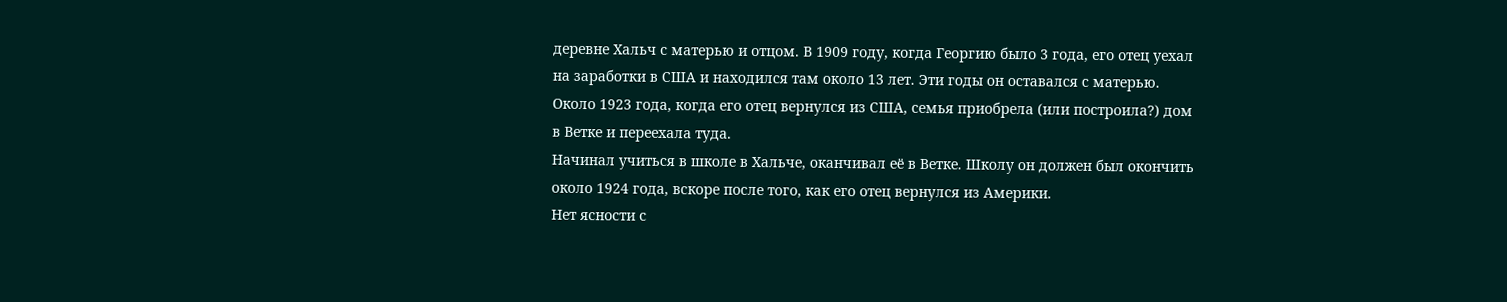деревне Хальч с матерью и отцом. В 1909 году, когда Георгию было 3 года, его отец уехал на заработки в США и находился там около 13 лет. Эти годы он оставался с матерью. Около 1923 года, когда его отец вернулся из США, семья приобрела (или построила?) дом в Ветке и переехала туда.
Начинал учиться в школе в Хальче, оканчивал её в Ветке. Школу он должен был окончить около 1924 года, вскоре после того, как его отец вернулся из Америки.
Нет ясности с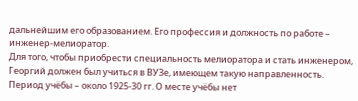дальнейшим его образованием. Его профессия и должность по работе – инженер-мелиоратор.
Для того, чтобы приобрести специальность мелиоратора и стать инженером, Георгий должен был учиться в ВУЗе, имеющем такую направленность. Период учёбы – около 1925-30 гг. О месте учёбы нет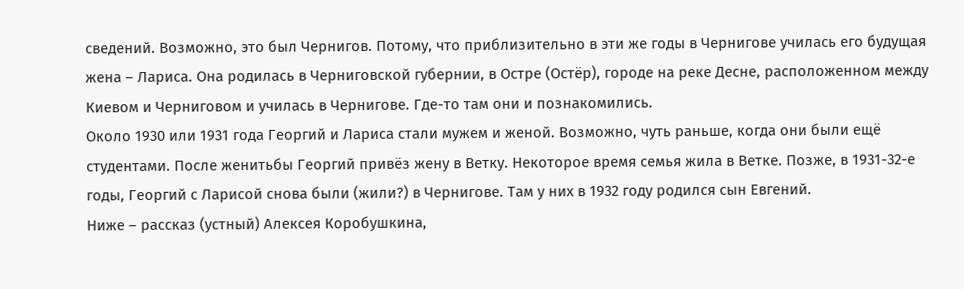сведений. Возможно, это был Чернигов. Потому, что приблизительно в эти же годы в Чернигове училась его будущая жена – Лариса. Она родилась в Черниговской губернии, в Остре (Остёр), городе на реке Десне, расположенном между Киевом и Черниговом и училась в Чернигове. Где-то там они и познакомились.
Около 1930 или 1931 года Георгий и Лариса стали мужем и женой. Возможно, чуть раньше, когда они были ещё студентами. После женитьбы Георгий привёз жену в Ветку. Некоторое время семья жила в Ветке. Позже, в 1931-32-е годы, Георгий с Ларисой снова были (жили?) в Чернигове. Там у них в 1932 году родился сын Евгений.
Ниже – рассказ (устный) Алексея Коробушкина,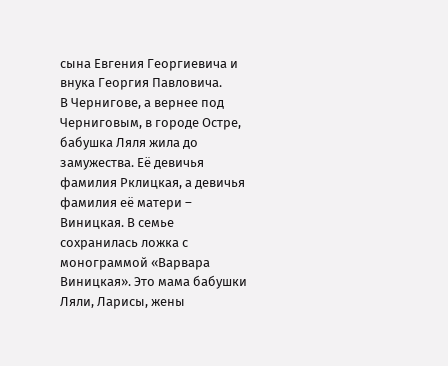сына Евгения Георгиевича и внука Георгия Павловича.
В Чернигове, а вернее под Черниговым, в городе Остре, бабушка Ляля жила до замужества. Её девичья фамилия Рклицкая, а девичья фамилия её матери – Виницкая. В семье сохранилась ложка с монограммой «Варвара Виницкая». Это мама бабушки Ляли, Ларисы, жены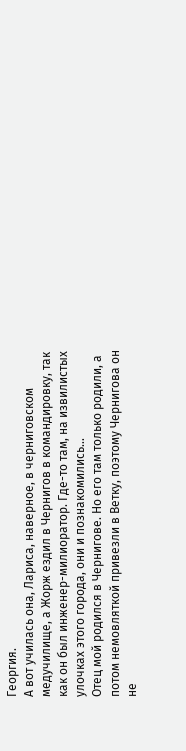Георгия.
А вот училась она, Лариса, наверное, в черниговском медучилище, а Жорж ездил в Чернигов в командировку, так как он был инженер-милиоратор. Где-то там, на извилистых улочках этого города, они и познакомились…
Отец мой родился в Чернигове. Но его там только родили, а потом немовляткой привезли в Ветку, поэтому Чернигова он не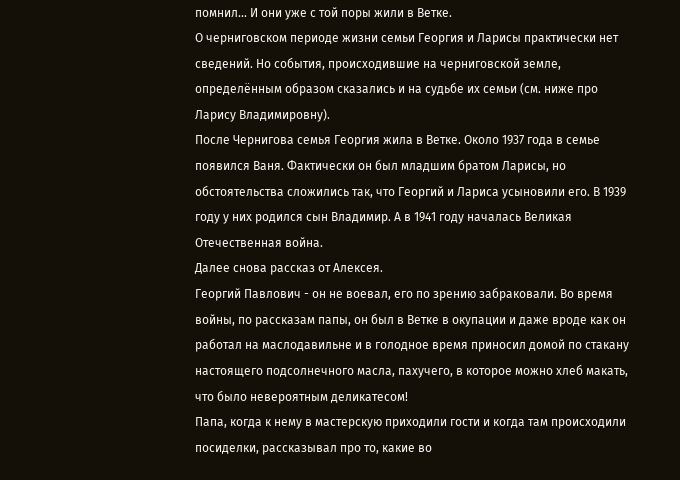помнил... И они уже с той поры жили в Ветке.
О черниговском периоде жизни семьи Георгия и Ларисы практически нет сведений. Но события, происходившие на черниговской земле, определённым образом сказались и на судьбе их семьи (см. ниже про Ларису Владимировну).
После Чернигова семья Георгия жила в Ветке. Около 1937 года в семье появился Ваня. Фактически он был младшим братом Ларисы, но обстоятельства сложились так, что Георгий и Лариса усыновили его. В 1939 году у них родился сын Владимир. А в 1941 году началась Великая Отечественная война.
Далее снова рассказ от Алексея.
Георгий Павлович - он не воевал, его по зрению забраковали. Во время войны, по рассказам папы, он был в Ветке в окупации и даже вроде как он работал на маслодавильне и в голодное время приносил домой по стакану настоящего подсолнечного масла, пахучего, в которое можно хлеб макать, что было невероятным деликатесом!
Папа, когда к нему в мастерскую приходили гости и когда там происходили посиделки, рассказывал про то, какие во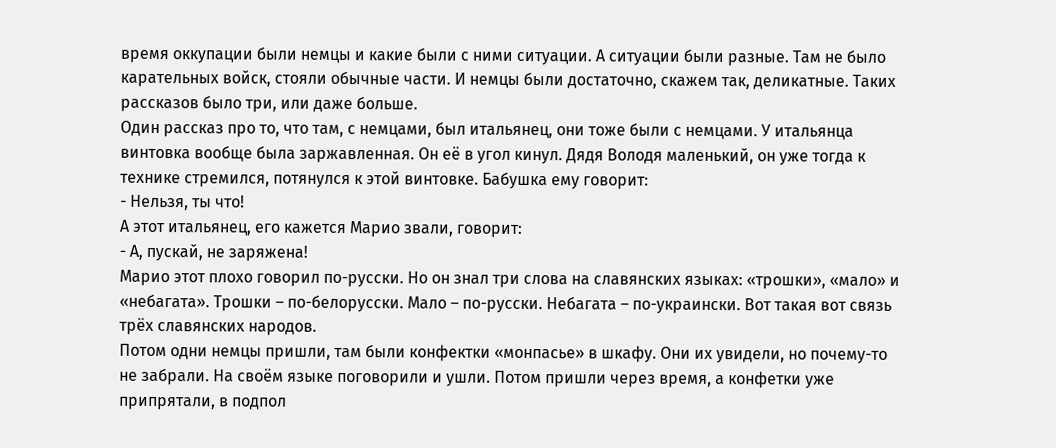время оккупации были немцы и какие были с ними ситуации. А ситуации были разные. Там не было карательных войск, стояли обычные части. И немцы были достаточно, скажем так, деликатные. Таких рассказов было три, или даже больше.
Один рассказ про то, что там, с немцами, был итальянец, они тоже были с немцами. У итальянца винтовка вообще была заржавленная. Он её в угол кинул. Дядя Володя маленький, он уже тогда к технике стремился, потянулся к этой винтовке. Бабушка ему говорит:
- Нельзя, ты что!
А этот итальянец, его кажется Марио звали, говорит:
- А, пускай, не заряжена!
Марио этот плохо говорил по-русски. Но он знал три слова на славянских языках: «трошки», «мало» и «небагата». Трошки – по-белорусски. Мало – по-русски. Небагата – по-украински. Вот такая вот связь трёх славянских народов.
Потом одни немцы пришли, там были конфектки «монпасье» в шкафу. Они их увидели, но почему-то не забрали. На своём языке поговорили и ушли. Потом пришли через время, а конфетки уже припрятали, в подпол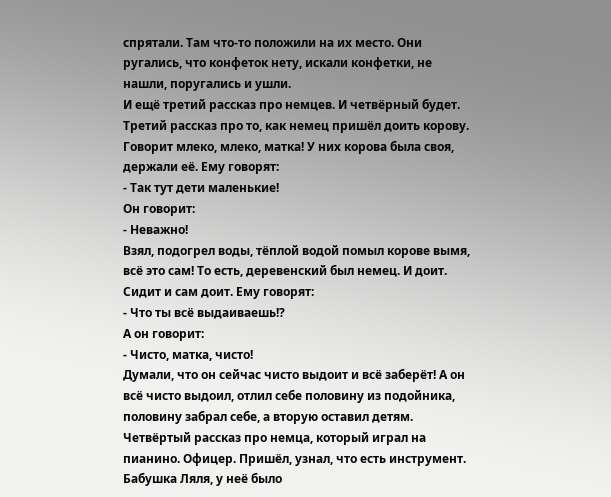спрятали. Там что-то положили на их место. Они ругались, что конфеток нету, искали конфетки, не нашли, поругались и ушли.
И ещё третий рассказ про немцев. И четвёрный будет.
Третий рассказ про то, как немец пришёл доить корову. Говорит млеко, млеко, матка! У них корова была своя, держали её. Ему говорят:
- Так тут дети маленькие!
Он говорит:
- Неважно!
Взял, подогрел воды, тёплой водой помыл корове вымя, всё это сам! То есть, деревенский был немец. И доит. Сидит и сам доит. Ему говорят:
- Что ты всё выдаиваешь!?
А он говорит:
- Чисто, матка, чисто!
Думали, что он сейчас чисто выдоит и всё заберёт! А он всё чисто выдоил, отлил себе половину из подойника, половину забрал себе, а вторую оставил детям.
Четвёртый рассказ про немца, который играл на пианино. Офицер. Пришёл, узнал, что есть инструмент. Бабушка Ляля, у неё было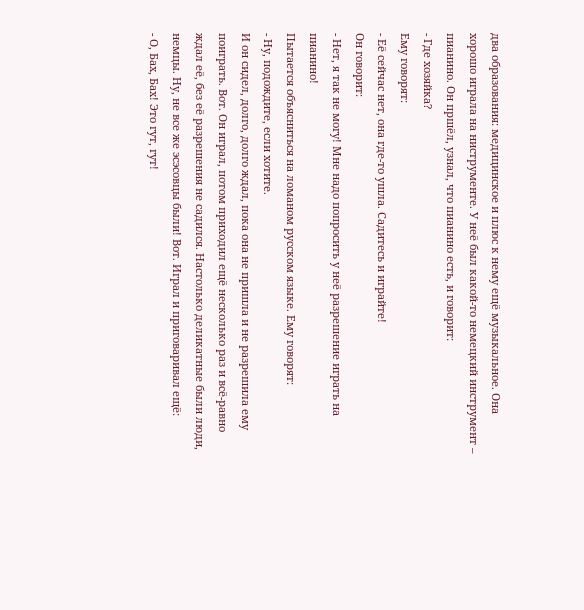два образования: медицинское и плюс к нему ещё музыкальное. Она хорошо играла на ниструменте. У неё был какой-то немецкий инструмент – пианино. Он пршёл, узнал, что пианино есть, и говорит:
- Где хозяйка?
Ему говорят:
- Её сейчас нет, она где-то ушла. Садитесь и играйте!
Он говорит:
- Нет, я так не могу! Мне надо попросить у неё разрешение играть на пианино!
Пытается объясниться на ломаном русском языке. Ему говорят:
- Ну, подождите, если хотите.
И он сидел, долго, долго ждал, пока она не пришла и не разрешила ему поиграть. Вот. Он играл, потом приходил ещё несколько раз и всё-равно ждал её, без её разрешения не садился. Настолько деликатные были люди, немцы. Ну, не все же эсэсовцы были! Вот. Играл и приговаривал ещё:
- О, Бах, Бах! Это гут, гут!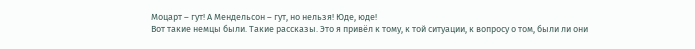Моцарт – гут! А Мендельсон – гут, но нельзя! Юде, юде!
Вот такие немцы были. Такие рассказы. Это я привёл к тому, к той ситуации, к вопросу о том, были ли они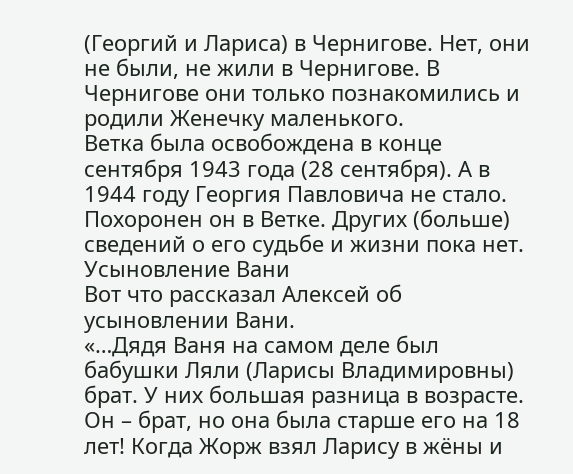(Георгий и Лариса) в Чернигове. Нет, они не были, не жили в Чернигове. В Чернигове они только познакомились и родили Женечку маленького.
Ветка была освобождена в конце сентября 1943 года (28 сентября). А в 1944 году Георгия Павловича не стало. Похоронен он в Ветке. Других (больше) сведений о его судьбе и жизни пока нет.
Усыновление Вани
Вот что рассказал Алексей об усыновлении Вани.
«…Дядя Ваня на самом деле был бабушки Ляли (Ларисы Владимировны) брат. У них большая разница в возрасте. Он – брат, но она была старше его на 18 лет! Когда Жорж взял Ларису в жёны и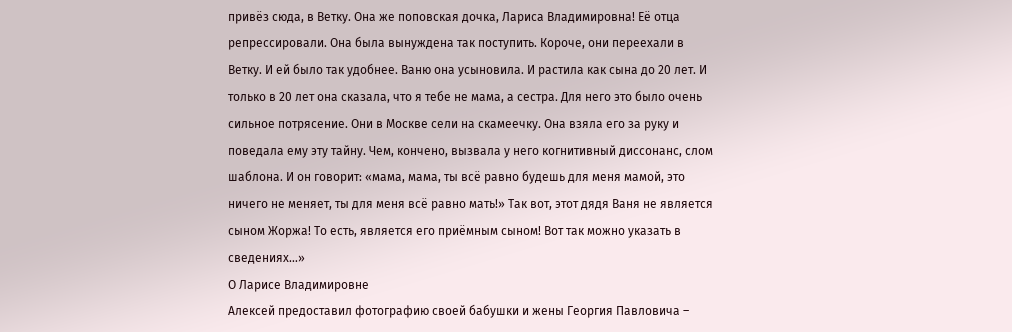привёз сюда, в Ветку. Она же поповская дочка, Лариса Владимировна! Её отца репрессировали. Она была вынуждена так поступить. Короче, они переехали в Ветку. И ей было так удобнее. Ваню она усыновила. И растила как сына до 20 лет. И только в 20 лет она сказала, что я тебе не мама, а сестра. Для него это было очень сильное потрясение. Они в Москве сели на скамеечку. Она взяла его за руку и поведала ему эту тайну. Чем, кончено, вызвала у него когнитивный диссонанс, слом шаблона. И он говорит: «мама, мама, ты всё равно будешь для меня мамой, это ничего не меняет, ты для меня всё равно мать!» Так вот, этот дядя Ваня не является сыном Жоржа! То есть, является его приёмным сыном! Вот так можно указать в сведениях…»
О Ларисе Владимировне
Алексей предоставил фотографию своей бабушки и жены Георгия Павловича –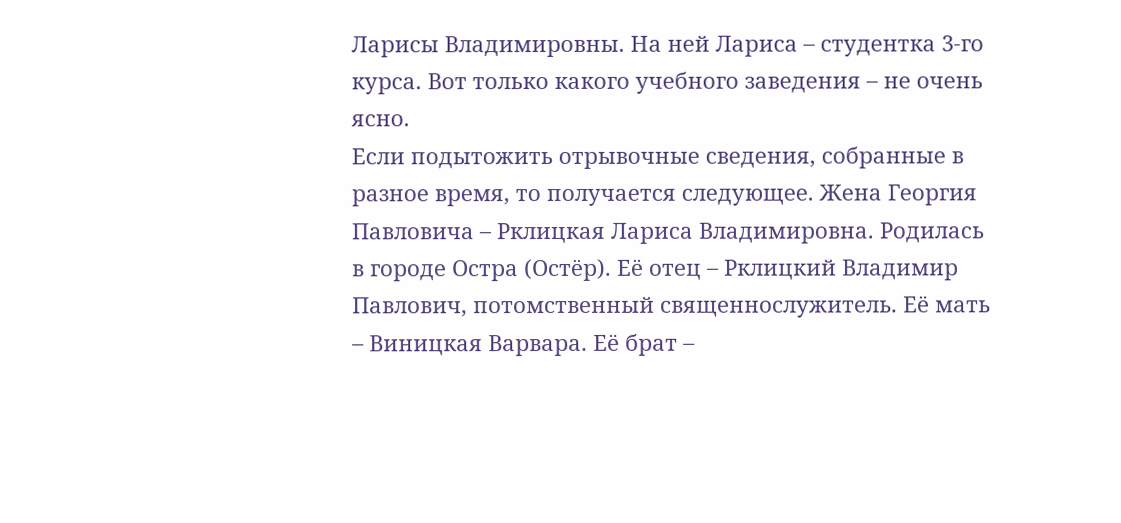Ларисы Владимировны. На ней Лариса – студентка 3-го курса. Вот только какого учебного заведения – не очень ясно.
Если подытожить отрывочные сведения, собранные в разное время, то получается следующее. Жена Георгия Павловича – Рклицкая Лариса Владимировна. Родилась в городе Остра (Остёр). Её отец – Рклицкий Владимир Павлович, потомственный священнослужитель. Её мать – Виницкая Варвара. Её брат –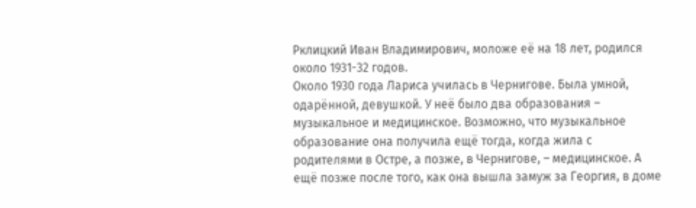Рклицкий Иван Владимирович, моложе её на 18 лет, родился около 1931-32 годов.
Около 1930 года Лариса училась в Чернигове. Была умной, одарённой, девушкой. У неё было два образования – музыкальное и медицинское. Возможно, что музыкальное образование она получила ещё тогда, когда жила с родителями в Остре, а позже, в Чернигове, – медицинское. А ещё позже после того, как она вышла замуж за Георгия, в доме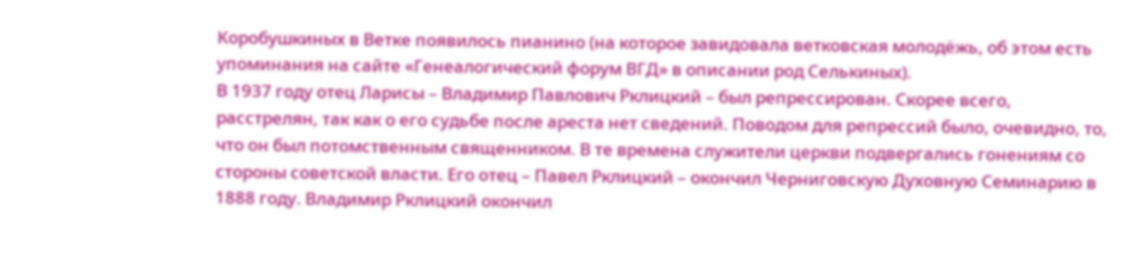Коробушкиных в Ветке появилось пианино (на которое завидовала ветковская молодёжь, об этом есть упоминания на сайте «Генеалогический форум ВГД» в описании род Селькиных).
В 1937 году отец Ларисы – Владимир Павлович Рклицкий – был репрессирован. Скорее всего, расстрелян, так как о его судьбе после ареста нет сведений. Поводом для репрессий было, очевидно, то, что он был потомственным священником. В те времена служители церкви подвергались гонениям со стороны советской власти. Его отец – Павел Рклицкий – окончил Черниговскую Духовную Семинарию в 1888 году. Владимир Рклицкий окончил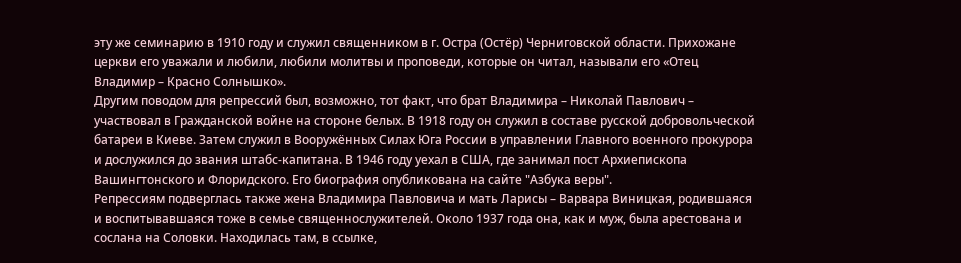эту же семинарию в 1910 году и служил священником в г. Остра (Остёр) Черниговской области. Прихожане церкви его уважали и любили, любили молитвы и проповеди, которые он читал, называли его «Отец Владимир – Красно Солнышко».
Другим поводом для репрессий был, возможно, тот факт, что брат Владимира – Николай Павлович – участвовал в Гражданской войне на стороне белых. В 1918 году он служил в составе русской добровольческой батареи в Киеве. Затем служил в Вооружённых Силах Юга России в управлении Главного военного прокурора и дослужился до звания штабс-капитана. В 1946 году уехал в США, где занимал пост Архиепископа Вашингтонского и Флоридского. Его биография опубликована на сайте "Азбука веры".
Репрессиям подверглась также жена Владимира Павловича и мать Ларисы – Варвара Виницкая, родившаяся и воспитывавшаяся тоже в семье священнослужителей. Около 1937 года она, как и муж, была арестована и сослана на Соловки. Находилась там, в ссылке,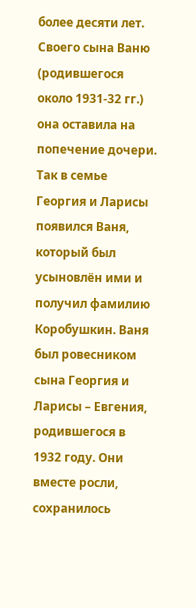более десяти лет. Своего сына Ваню (родившегося около 1931-32 гг.) она оставила на попечение дочери. Так в семье Георгия и Ларисы появился Ваня, который был усыновлён ими и получил фамилию Коробушкин. Ваня был ровесником сына Георгия и Ларисы – Евгения, родившегося в 1932 году. Они вместе росли, сохранилось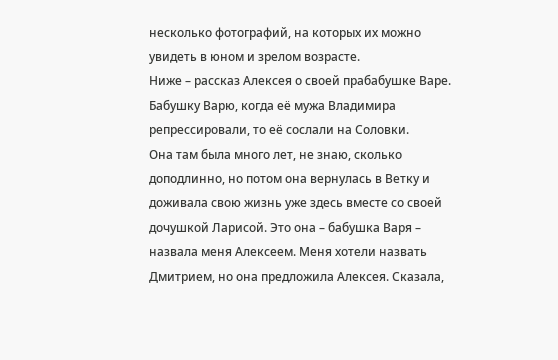несколько фотографий, на которых их можно увидеть в юном и зрелом возрасте.
Ниже – рассказ Алексея о своей прабабушке Варе.
Бабушку Варю, когда её мужа Владимира репрессировали, то её сослали на Соловки.
Она там была много лет, не знаю, сколько доподлинно, но потом она вернулась в Ветку и доживала свою жизнь уже здесь вместе со своей дочушкой Ларисой. Это она – бабушка Варя – назвала меня Алексеем. Меня хотели назвать Дмитрием, но она предложила Алексея. Сказала,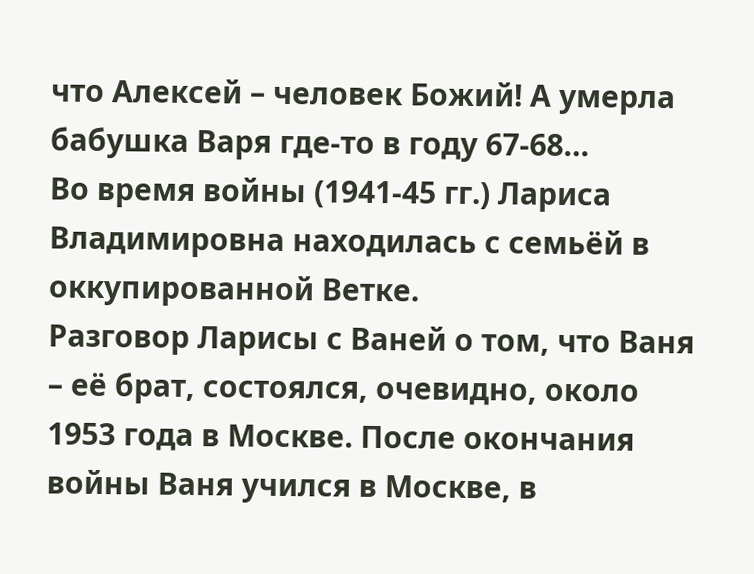что Алексей – человек Божий! А умерла бабушка Варя где-то в году 67-68…
Во время войны (1941-45 гг.) Лариса Владимировна находилась с семьёй в оккупированной Ветке.
Разговор Ларисы с Ваней о том, что Ваня – её брат, состоялся, очевидно, около 1953 года в Москве. После окончания войны Ваня учился в Москве, в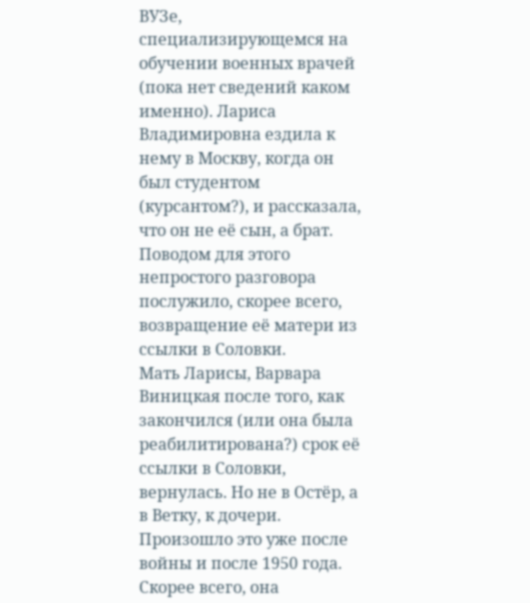ВУЗе, специализирующемся на обучении военных врачей (пока нет сведений каком именно). Лариса Владимировна ездила к нему в Москву, когда он был студентом (курсантом?), и рассказала, что он не её сын, а брат. Поводом для этого непростого разговора послужило, скорее всего, возвращение её матери из ссылки в Соловки.
Мать Ларисы, Варвара Виницкая после того, как закончился (или она была реабилитирована?) срок её ссылки в Соловки, вернулась. Но не в Остёр, а в Ветку, к дочери. Произошло это уже после войны и после 1950 года. Скорее всего, она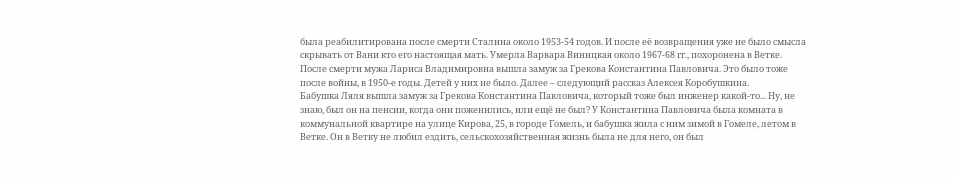была реабилитирована после смерти Сталина около 1953-54 годов. И после её возвращения уже не было смысла скрывать от Вани кто его настоящая мать. Умерла Варвара Виницкая около 1967-68 гг., похоронена в Ветке.
После смерти мужа Лариса Владимировна вышла замуж за Грекова Константина Павловича. Это было тоже после войны, в 1950-е годы. Детей у них не было. Далее – следующий рассказ Алексея Коробушкина.
Бабушка Ляля вышла замуж за Грекова Константина Павловича, который тоже был инженер какой-то... Ну, не знаю, был он на пенсии, когда они поженились, или ещё не был? У Константина Павловича была комната в коммунальной квартире на улице Кирова, 25, в городе Гомель, и бабушка жила с ним зимой в Гомеле, летом в Ветке. Он в Ветку не любил ездить, сельскохозяйственная жизнь была не для него, он был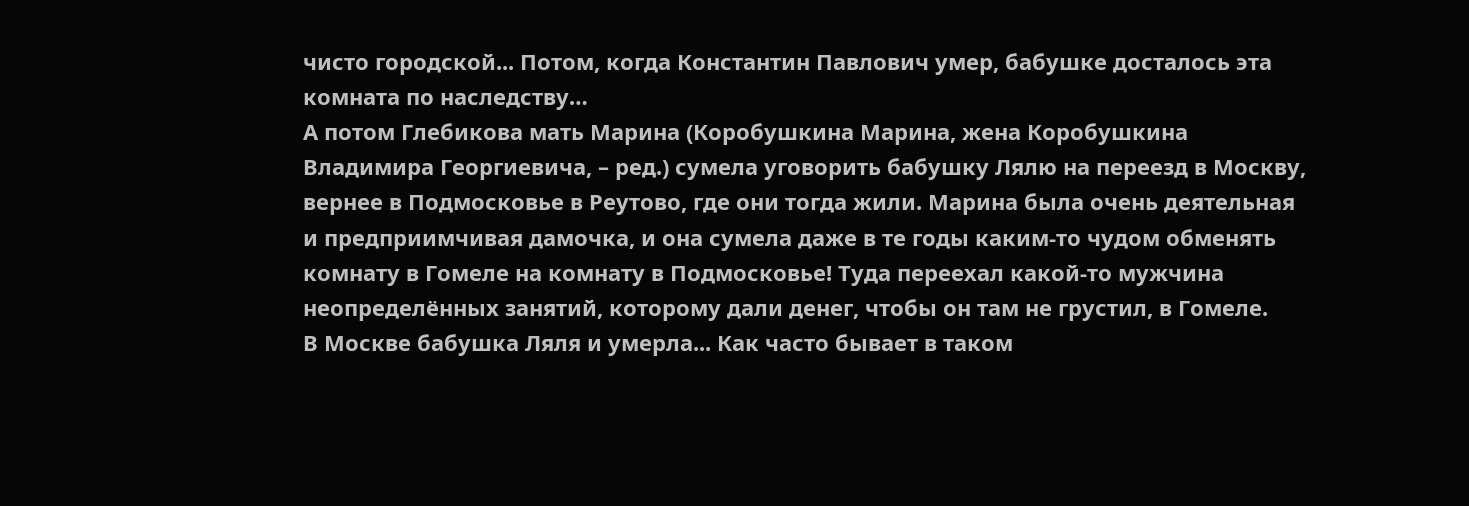чисто городской... Потом, когда Константин Павлович умер, бабушке досталось эта комната по наследству…
А потом Глебикова мать Марина (Коробушкина Марина, жена Коробушкина Владимира Георгиевича, – ред.) сумела уговорить бабушку Лялю на переезд в Москву, вернее в Подмосковье в Реутово, где они тогда жили. Марина была очень деятельная и предприимчивая дамочка, и она сумела даже в те годы каким-то чудом обменять комнату в Гомеле на комнату в Подмосковье! Туда переехал какой-то мужчина неопределённых занятий, которому дали денег, чтобы он там не грустил, в Гомеле.
В Москве бабушка Ляля и умерла... Как часто бывает в таком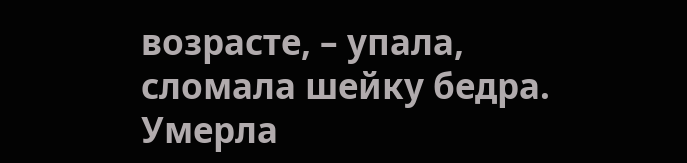возрасте, – упала, сломала шейку бедра.
Умерла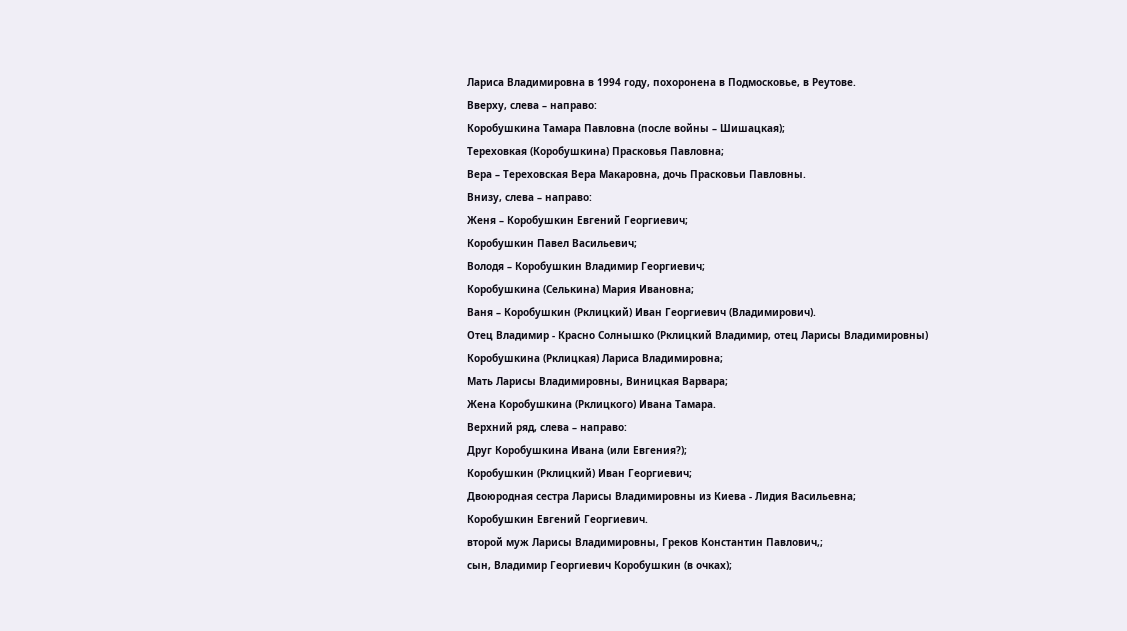Лариса Владимировна в 1994 году, похоронена в Подмосковье, в Реутове.
Вверху, слева – направо:
Коробушкина Тамара Павловна (после войны – Шишацкая);
Тереховкая (Коробушкина) Прасковья Павловна;
Вера – Тереховская Вера Макаровна, дочь Прасковьи Павловны.
Внизу, слева – направо:
Женя – Коробушкин Евгений Георгиевич;
Коробушкин Павел Васильевич;
Володя – Коробушкин Владимир Георгиевич;
Коробушкина (Селькина) Мария Ивановна;
Ваня – Коробушкин (Рклицкий) Иван Георгиевич (Владимирович).
Отец Владимир - Красно Солнышко (Рклицкий Владимир, отец Ларисы Владимировны)
Коробушкина (Рклицкая) Лариса Владимировна;
Мать Ларисы Владимировны, Виницкая Варвара;
Жена Коробушкина (Рклицкого) Ивана Тамара.
Верхний ряд, слева – направо:
Друг Коробушкина Ивана (или Евгения?);
Коробушкин (Рклицкий) Иван Георгиевич;
Двоюродная сестра Ларисы Владимировны из Киева - Лидия Васильевна;
Коробушкин Евгений Георгиевич.
второй муж Ларисы Владимировны, Греков Константин Павлович,;
сын, Владимир Георгиевич Коробушкин (в очках);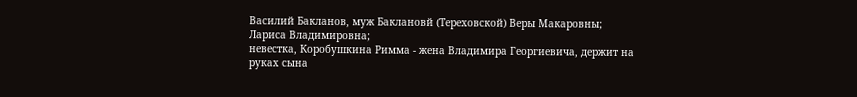Василий Бакланов, муж Баклановй (Тереховской) Веры Макаровны;
Лариса Владимировна;
невестка, Коробушкина Римма - жена Владимира Георгиевича, держит на руках сына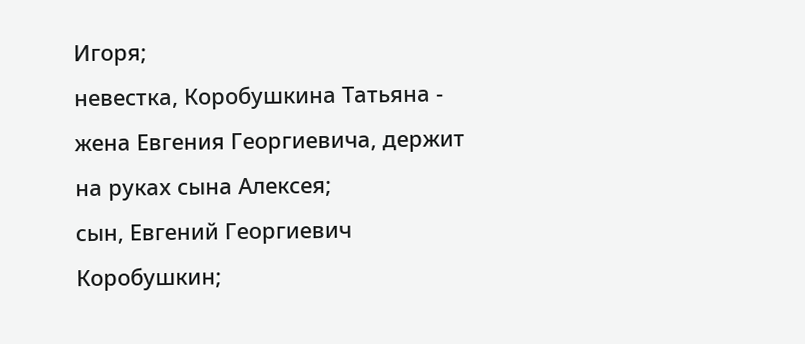Игоря;
невестка, Коробушкина Татьяна - жена Евгения Георгиевича, держит на руках сына Алексея;
сын, Евгений Георгиевич Коробушкин;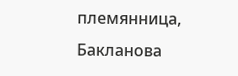племянница, Бакланова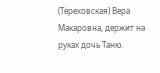(Тереховская) Вера Макаровна, держит на руках дочь Таню.